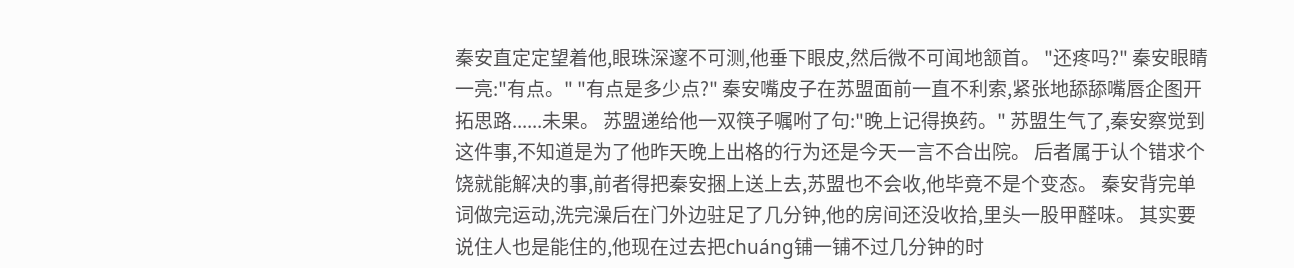秦安直定定望着他,眼珠深邃不可测,他垂下眼皮,然后微不可闻地颔首。 "还疼吗?" 秦安眼睛一亮:"有点。" "有点是多少点?" 秦安嘴皮子在苏盟面前一直不利索,紧张地舔舔嘴唇企图开拓思路......未果。 苏盟递给他一双筷子嘱咐了句:"晚上记得换药。" 苏盟生气了,秦安察觉到这件事,不知道是为了他昨天晚上出格的行为还是今天一言不合出院。 后者属于认个错求个饶就能解决的事,前者得把秦安捆上送上去,苏盟也不会收,他毕竟不是个变态。 秦安背完单词做完运动,洗完澡后在门外边驻足了几分钟,他的房间还没收拾,里头一股甲醛味。 其实要说住人也是能住的,他现在过去把chuáng铺一铺不过几分钟的时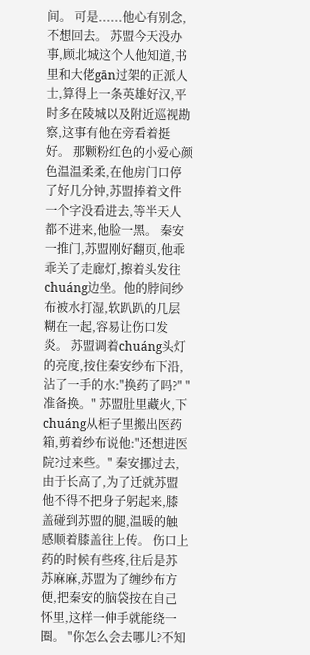间。 可是......他心有别念,不想回去。 苏盟今天没办事,顾北城这个人他知道,书里和大佬gān过架的正派人士,算得上一条英雄好汉,平时多在陵城以及附近巡视勘察,这事有他在旁看着挺好。 那颗粉红色的小爱心颜色温温柔柔,在他房门口停了好几分钟,苏盟捧着文件一个字没看进去,等半天人都不进来,他脸一黑。 秦安一推门,苏盟刚好翻页,他乖乖关了走廊灯,擦着头发往chuáng边坐。他的脖间纱布被水打湿,软趴趴的几层糊在一起,容易让伤口发炎。 苏盟调着chuáng头灯的亮度,按住秦安纱布下沿,沾了一手的水:"换药了吗?" "准备换。" 苏盟肚里藏火,下chuáng从柜子里搬出医药箱,剪着纱布说他:"还想进医院?过来些。" 秦安挪过去,由于长高了,为了迁就苏盟他不得不把身子躬起来,膝盖碰到苏盟的腿,温暖的触感顺着膝盖往上传。 伤口上药的时候有些疼,往后是苏苏麻麻,苏盟为了缠纱布方便,把秦安的脑袋按在自己怀里,这样一伸手就能绕一圈。 "你怎么会去哪儿?不知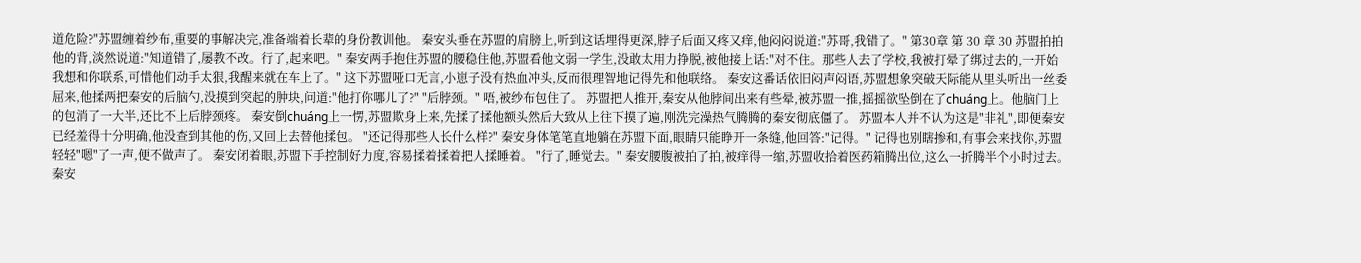道危险?"苏盟缠着纱布,重要的事解决完,准备端着长辈的身份教训他。 秦安头垂在苏盟的肩膀上,听到这话埋得更深,脖子后面又疼又痒,他闷闷说道:"苏哥,我错了。" 第30章 第 30 章 30 苏盟拍拍他的背,淡然说道:"知道错了,屡教不改。行了,起来吧。" 秦安两手抱住苏盟的腰稳住他,苏盟看他文弱一学生,没敢太用力挣脱,被他接上话:"对不住。那些人去了学校,我被打晕了绑过去的,一开始我想和你联系,可惜他们动手太狠,我醒来就在车上了。" 这下苏盟哑口无言,小崽子没有热血冲头,反而很理智地记得先和他联络。 秦安这番话依旧闷声闷语,苏盟想象突破天际能从里头听出一丝委屈来,他揉两把秦安的后脑勺,没摸到突起的肿块,问道:"他打你哪儿了?" "后脖颈。" 唔,被纱布包住了。 苏盟把人推开,秦安从他脖间出来有些晕,被苏盟一推,摇摇欲坠倒在了chuáng上。他脑门上的包消了一大半,还比不上后脖颈疼。 秦安倒chuáng上一愣,苏盟欺身上来,先揉了揉他额头然后大致从上往下摸了遍,刚洗完澡热气腾腾的秦安彻底僵了。 苏盟本人并不认为这是"非礼",即便秦安已经羞得十分明确,他没查到其他的伤,又回上去替他揉包。 "还记得那些人长什么样?" 秦安身体笔笔直地躺在苏盟下面,眼睛只能睁开一条缝,他回答:"记得。" 记得也别瞎掺和,有事会来找你,苏盟轻轻"嗯"了一声,便不做声了。 秦安闭着眼,苏盟下手控制好力度,容易揉着揉着把人揉睡着。 "行了,睡觉去。" 秦安腰腹被拍了拍,被痒得一缩,苏盟收拾着医药箱腾出位,这么一折腾半个小时过去。秦安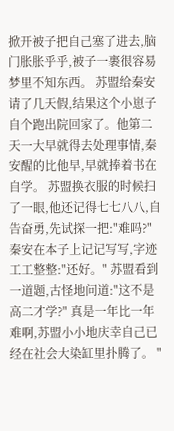掀开被子把自己塞了进去,脑门胀胀乎乎,被子一裹很容易梦里不知东西。 苏盟给秦安请了几天假,结果这个小崽子自个跑出院回家了。他第二天一大早就得去处理事情,秦安醒的比他早,早就捧着书在自学。 苏盟换衣服的时候扫了一眼,他还记得七七八八,自告奋勇,先试探一把:"难吗?" 秦安在本子上记记写写,字迹工工整整:"还好。" 苏盟看到一道题,古怪地问道:"这不是高二才学?" 真是一年比一年难啊,苏盟小小地庆幸自己已经在社会大染缸里扑腾了。 "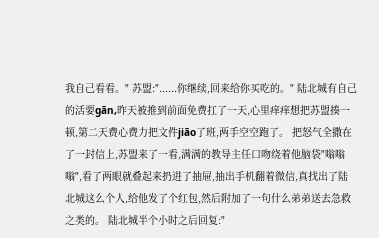我自己看看。" 苏盟:"......你继续,回来给你买吃的。" 陆北城有自己的活要gān,昨天被推到前面免费扛了一天,心里痒痒想把苏盟揍一顿,第二天费心费力把文件jiāo了班,两手空空跑了。 把怒气全撒在了一封信上,苏盟来了一看,满满的教导主任口吻绕着他脑袋"嗡嗡嗡",看了两眼就叠起来扔进了抽屉,抽出手机翻着微信,真找出了陆北城这么个人,给他发了个红包,然后附加了一句什么弟弟送去急救之类的。 陆北城半个小时之后回复:"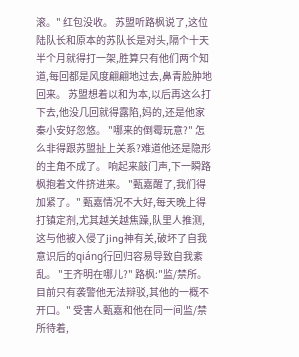滚。" 红包没收。 苏盟听路枫说了,这位陆队长和原本的苏队长是对头,隔个十天半个月就得打一架,胜算只有他们两个知道,每回都是风度翩翩地过去,鼻青脸肿地回来。 苏盟想着以和为本,以后再这么打下去,他没几回就得露陷,妈的,还是他家秦小安好忽悠。 "哪来的倒霉玩意?" 怎么非得跟苏盟扯上关系?难道他还是隐形的主角不成了。 响起来敲门声,下一瞬路枫抱着文件挤进来。 "甄嘉醒了,我们得加紧了。" 甄嘉情况不大好,每天晚上得打镇定剂,尤其越关越焦躁,队里人推测,这与他被入侵了jing神有关,破坏了自我意识后的qiáng行回归容易导致自我紊乱。 "王齐明在哪儿?" 路枫:"监/禁所。目前只有袭警他无法辩驳,其他的一概不开口。" 受害人甄嘉和他在同一间监/禁所待着,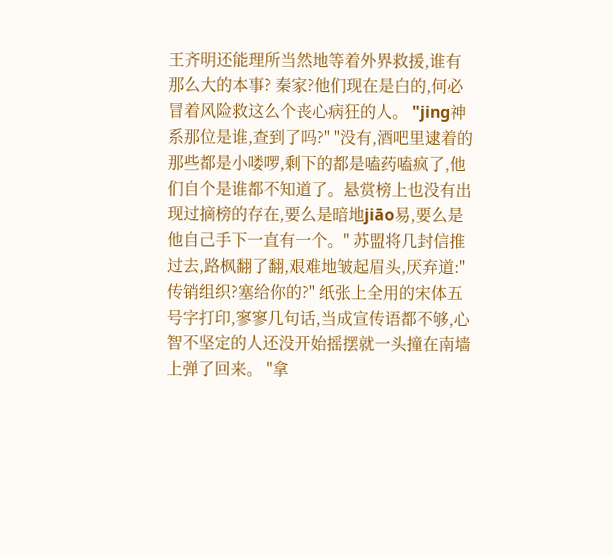王齐明还能理所当然地等着外界救援,谁有那么大的本事? 秦家?他们现在是白的,何必冒着风险救这么个丧心病狂的人。 "jing神系那位是谁,查到了吗?" "没有,酒吧里逮着的那些都是小喽啰,剩下的都是嗑药嗑疯了,他们自个是谁都不知道了。悬赏榜上也没有出现过摘榜的存在,要么是暗地jiāo易,要么是他自己手下一直有一个。" 苏盟将几封信推过去,路枫翻了翻,艰难地皱起眉头,厌弃道:"传销组织?塞给你的?" 纸张上全用的宋体五号字打印,寥寥几句话,当成宣传语都不够,心智不坚定的人还没开始摇摆就一头撞在南墙上弹了回来。 "拿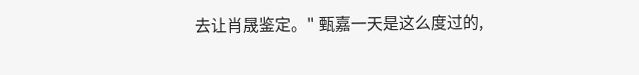去让肖晟鉴定。" 甄嘉一天是这么度过的,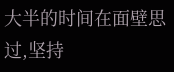大半的时间在面壁思过,坚持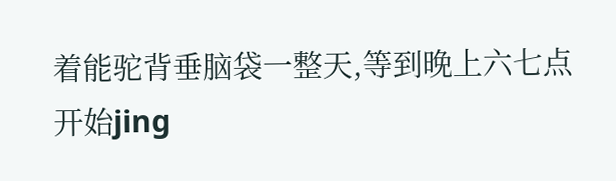着能驼背垂脑袋一整天,等到晚上六七点开始jing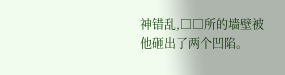神错乱,□□所的墙壁被他砸出了两个凹陷。